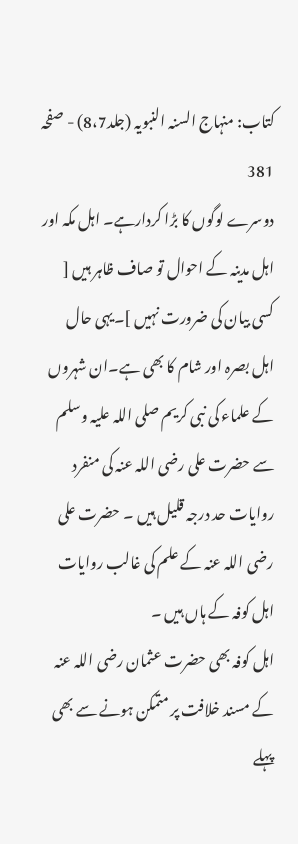کتاب: منہاج السنہ النبویہ (جلد8،7) - صفحہ 381
دوسرے لوگوں کا بڑا کردارہے۔ اہل مکہ اور اہل مدینہ کے احوال تو صاف ظاہر ہیں [ کسی بیان کی ضرورت نہیں ]۔یہی حال اہل بصرہ اور شام کا بھی ہے۔ان شہروں کے علماء کی نبی کریم صلی اللہ علیہ وسلم سے حضرت علی رضی اللہ عنہ کی منفرد روایات حد درجہ قلیل ہیں ۔ حضرت علی رضی اللہ عنہ کے علم کی غالب روایات اہل کوفہ کے ہاں ہیں ۔
اہل کوفہ بھی حضرت عثمان رضی اللہ عنہ کے مسند خلافت پر متمکن ہونے سے بھی پہلے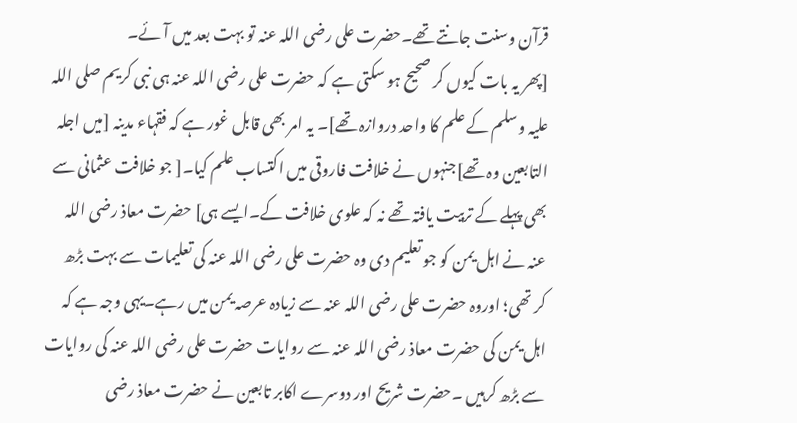قرآن وسنت جانتے تھے۔حضرت علی رضی اللہ عنہ تو بہت بعد میں آئے۔
[پھر یہ بات کیوں کر صحیح ہو سکتی ہے کہ حضرت علی رضی اللہ عنہ ہی نبی کریم صلی اللہ علیہ وسلم کے علم کا واحد دروازہ تھے]۔ یہ امر بھی قابل غور ہے کہ فقہاء مدینہ [میں اجلہ التابعین وہ تھے]جنہوں نے خلافت فاروقی میں اکتساب علم کیا۔[ جو خلافت عثمانی سے بھی پہلے کے تربیت یافتہ تھے نہ کہ علوی خلافت کے۔ایسے ہی] حضرت معاذ رضی اللہ عنہ نے اہل یمن کو جو تعلیم دی وہ حضرت علی رضی اللہ عنہ کی تعلیمات سے بہت بڑھ کر تھی؛ اوروہ حضرت علی رضی اللہ عنہ سے زیادہ عرصہ یمن میں رہے۔یہی وجہ ہے کہ اہل یمن کی حضرت معاذ رضی اللہ عنہ سے روایات حضرت علی رضی اللہ عنہ کی روایات سے بڑھ کرہیں ۔حضرت شریح اور دوسرے اکابر تابعین نے حضرت معاذ رضی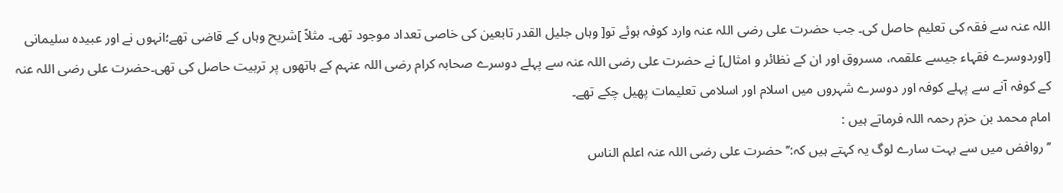اللہ عنہ سے فقہ کی تعلیم حاصل کی۔ جب حضرت علی رضی اللہ عنہ وارد کوفہ ہوئے تو[ وہاں جلیل القدر تابعین کی خاصی تعداد موجود تھی۔ مثلاً ]شریح وہاں کے قاضی تھے؛انہوں نے اور عبیدہ سلیمانی [اوردوسرے فقہاء جیسے علقمہ، مسروق اور ان کے نظائر و امثال] نے حضرت علی رضی اللہ عنہ سے پہلے دوسرے صحابہ کرام رضی اللہ عنہم کے ہاتھوں پر تربیت حاصل کی تھی۔حضرت علی رضی اللہ عنہ کے کوفہ آنے سے پہلے کوفہ اور دوسرے شہروں میں اسلام اور اسلامی تعلیمات پھیل چکے تھے۔
امام محمد بن حزم رحمہ اللہ فرماتے ہیں :
’’روافض میں سے بہت سارے لوگ یہ کہتے ہیں کہ:’’ حضرت علی رضی اللہ عنہ اعلم الناس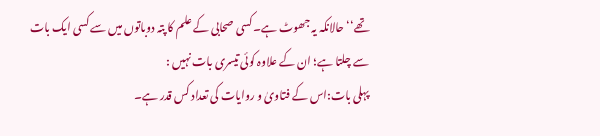تھے‘‘حالانکہ یہ جھوٹ ہے۔ کسی صحابی کے علم کا پتہ دوباتوں میں سے کسی ایک بات سے چلتا ہے؛ ان کے علاوہ کوئی تیسری بات نہیں :
پہلی بات:اس کے فتاویٰ و روایات کی تعداد کس قدر ہے۔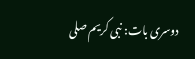دوسری بات: نبی کریم صلی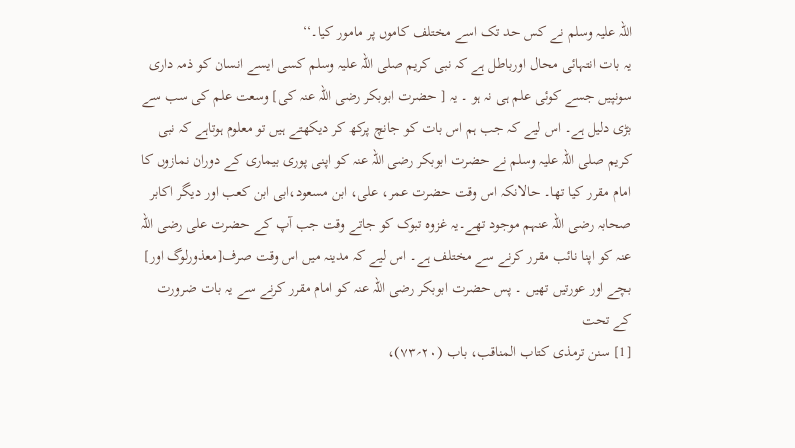اللہ علیہ وسلم نے کس حد تک اسے مختلف کاموں پر مامور کیا۔‘‘
یہ بات انتہائی محال اورباطل ہے کہ نبی کریم صلی اللہ علیہ وسلم کسی ایسے انسان کو ذمہ داری سونپیں جسے کوئی علم ہی نہ ہو ۔ یہ [ حضرت ابوبکر رضی اللہ عنہ کی] وسعت علم کی سب سے بڑی دلیل ہے۔ اس لیے کہ جب ہم اس بات کو جانچ پرکھ کر دیکھتے ہیں تو معلوم ہوتاہے کہ نبی کریم صلی اللہ علیہ وسلم نے حضرت ابوبکر رضی اللہ عنہ کو اپنی پوری بیماری کے دوران نمازوں کا امام مقرر کیا تھا۔ حالانکہ اس وقت حضرت عمر، علی، ابن مسعود،ابی ابن کعب اور دیگر اکابر صحابہ رضی اللہ عنہم موجود تھے۔یہ غزوہ تبوک کو جاتے وقت جب آپ کے حضرت علی رضی اللہ عنہ کو اپنا نائب مقرر کرنے سے مختلف ہے۔ اس لیے کہ مدینہ میں اس وقت صرف[معذورلوگ اور] بچے اور عورتیں تھیں ۔ پس حضرت ابوبکر رضی اللہ عنہ کو امام مقرر کرنے سے یہ بات ضرورت کے تحت
[1] سنن ترمذی کتاب المناقب، باب (۲۰؍۷۳)،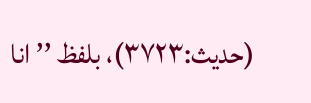(حدیث:۳۷۲۳)، بلفظ ’’ انا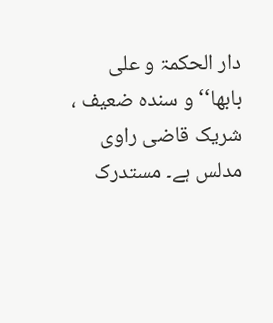دار الحکمۃ و علی بابھا‘‘ و سندہ ضعیف ، شریک قاضی راوی مدلس ہے۔ مستدرک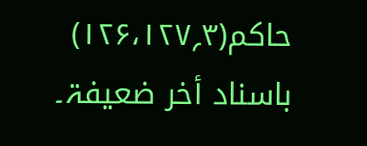حاکم(۳؍۱۲۶،۱۲۷) باسناد أخر ضعیفۃ۔